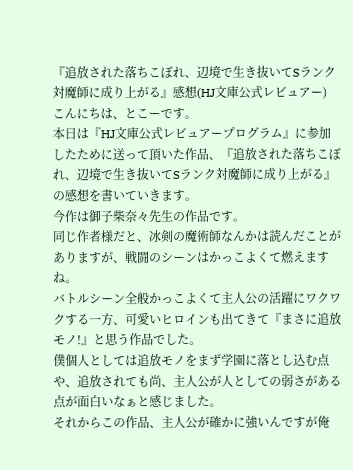『追放された落ちこぼれ、辺境で生き抜いてSランク対魔師に成り上がる』感想(HJ文庫公式レビュアー)
こんにちは、とこーです。
本日は『HJ文庫公式レビュアープログラム』に参加したために送って頂いた作品、『追放された落ちこぼれ、辺境で生き抜いてSランク対魔師に成り上がる』の感想を書いていきます。
今作は御子柴奈々先生の作品です。
同じ作者様だと、冰剣の魔術師なんかは読んだことがありますが、戦闘のシーンはかっこよくて燃えますね。
バトルシーン全般かっこよくて主人公の活躍にワクワクする一方、可愛いヒロインも出てきて『まさに追放モノ!』と思う作品でした。
僕個人としては追放モノをまず学園に落とし込む点や、追放されても尚、主人公が人としての弱さがある点が面白いなぁと感じました。
それからこの作品、主人公が確かに強いんですが俺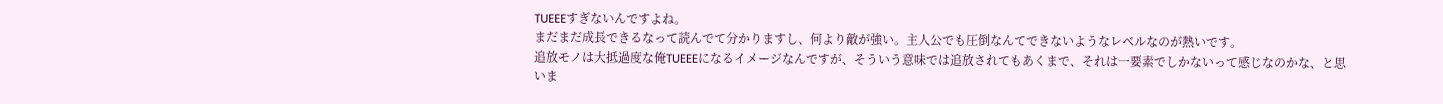TUEEEすぎないんですよね。
まだまだ成長できるなって読んでて分かりますし、何より敵が強い。主人公でも圧倒なんてできないようなレベルなのが熱いです。
追放モノは大抵過度な俺TUEEEになるイメージなんですが、そういう意味では追放されてもあくまで、それは一要素でしかないって感じなのかな、と思いま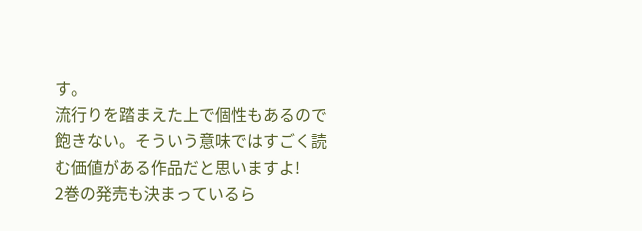す。
流行りを踏まえた上で個性もあるので飽きない。そういう意味ではすごく読む価値がある作品だと思いますよ!
2巻の発売も決まっているら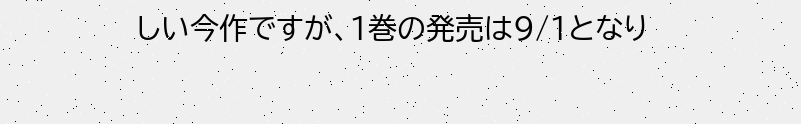しい今作ですが、1巻の発売は9/1となり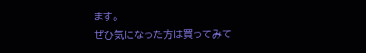ます。
ぜひ気になった方は買ってみて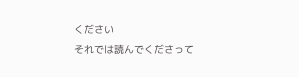ください
それでは読んでくださって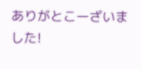ありがとこーざいました!